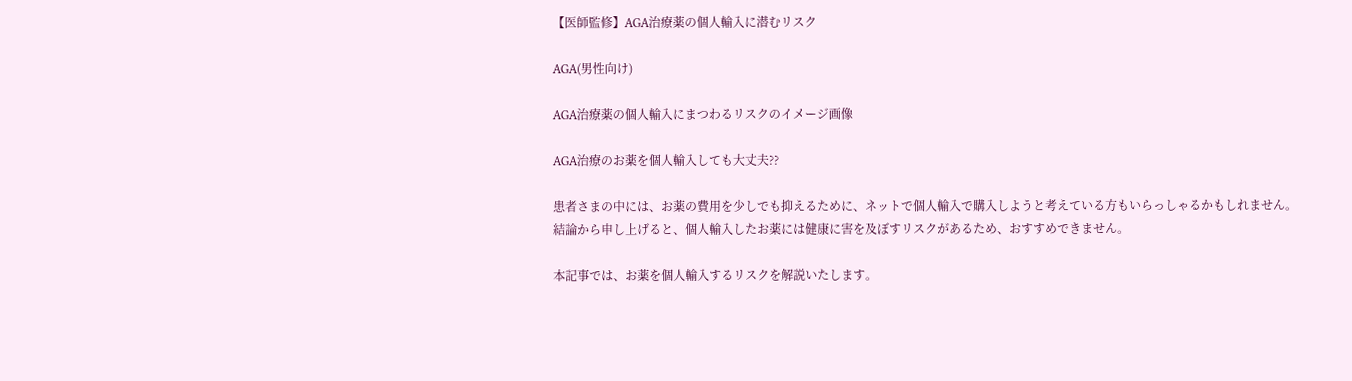【医師監修】AGA治療薬の個人輸入に潜むリスク

AGA(男性向け)

AGA治療薬の個人輸入にまつわるリスクのイメージ画像

AGA治療のお薬を個人輸入しても大丈夫??

患者さまの中には、お薬の費用を少しでも抑えるために、ネットで個人輸入で購入しようと考えている方もいらっしゃるかもしれません。
結論から申し上げると、個人輸入したお薬には健康に害を及ぼすリスクがあるため、おすすめできません。

本記事では、お薬を個人輸入するリスクを解説いたします。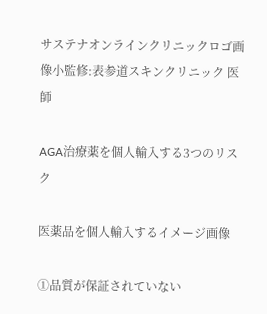サステナオンラインクリニックロゴ画像小監修:表参道スキンクリニック 医師

AGA治療薬を個人輸入する3つのリスク

医薬品を個人輸入するイメージ画像

①品質が保証されていない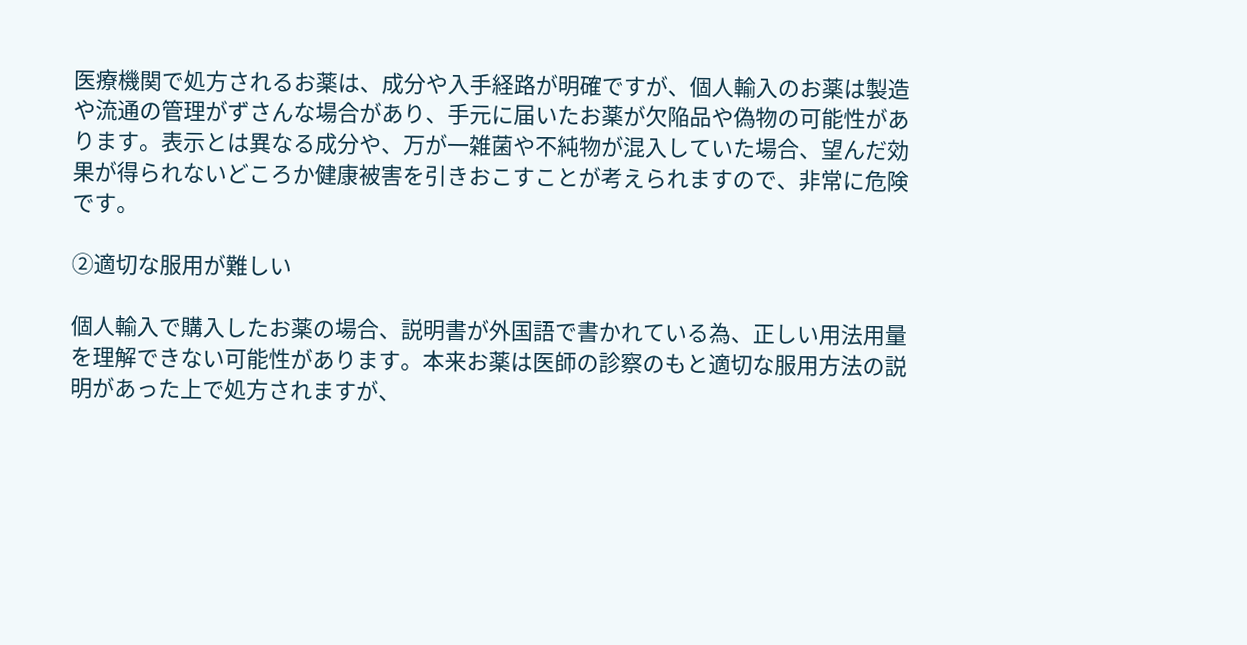医療機関で処方されるお薬は、成分や入手経路が明確ですが、個人輸入のお薬は製造や流通の管理がずさんな場合があり、手元に届いたお薬が欠陥品や偽物の可能性があります。表示とは異なる成分や、万が一雑菌や不純物が混入していた場合、望んだ効果が得られないどころか健康被害を引きおこすことが考えられますので、非常に危険です。

②適切な服用が難しい

個人輸入で購入したお薬の場合、説明書が外国語で書かれている為、正しい用法用量を理解できない可能性があります。本来お薬は医師の診察のもと適切な服用方法の説明があった上で処方されますが、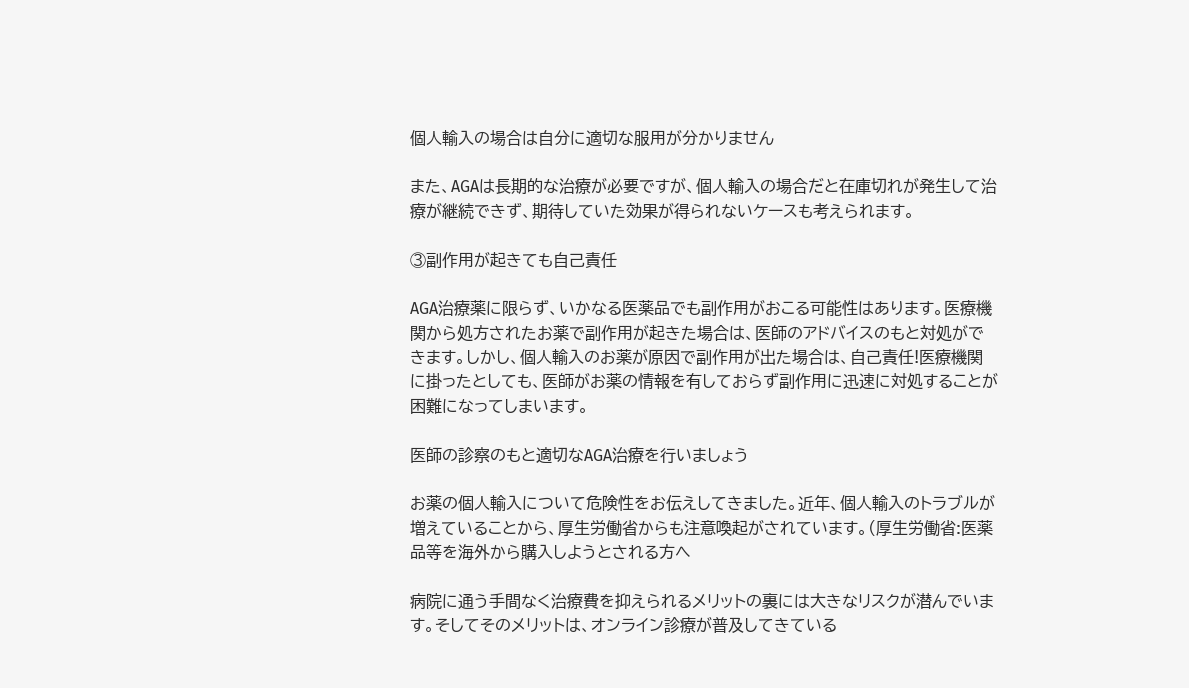個人輸入の場合は自分に適切な服用が分かりません

また、AGAは長期的な治療が必要ですが、個人輸入の場合だと在庫切れが発生して治療が継続できず、期待していた効果が得られないケースも考えられます。

③副作用が起きても自己責任

AGA治療薬に限らず、いかなる医薬品でも副作用がおこる可能性はあります。医療機関から処方されたお薬で副作用が起きた場合は、医師のアドバイスのもと対処ができます。しかし、個人輸入のお薬が原因で副作用が出た場合は、自己責任!医療機関に掛ったとしても、医師がお薬の情報を有しておらず副作用に迅速に対処することが困難になってしまいます。

医師の診察のもと適切なAGA治療を行いましょう

お薬の個人輸入について危険性をお伝えしてきました。近年、個人輸入のトラブルが増えていることから、厚生労働省からも注意喚起がされています。(厚生労働省:医薬品等を海外から購入しようとされる方へ

病院に通う手間なく治療費を抑えられるメリットの裏には大きなリスクが潜んでいます。そしてそのメリットは、オンライン診療が普及してきている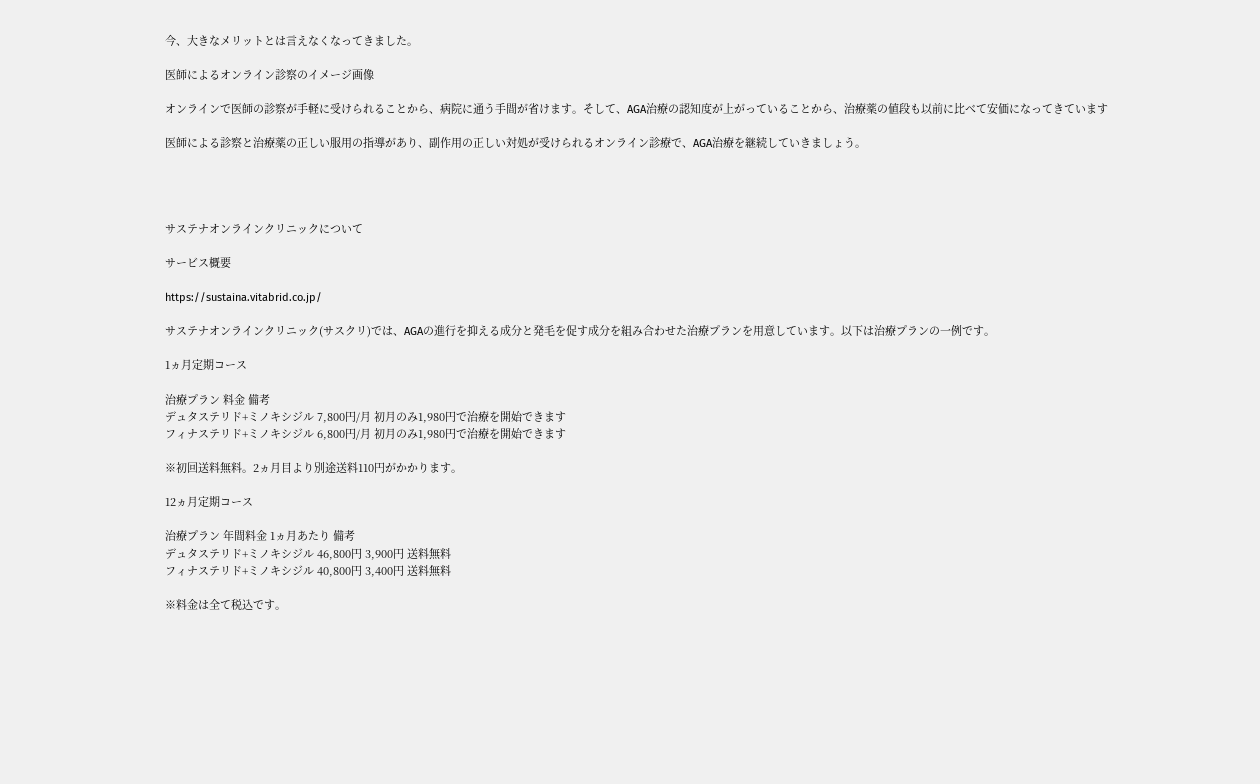今、大きなメリットとは言えなくなってきました。

医師によるオンライン診察のイメージ画像

オンラインで医師の診察が手軽に受けられることから、病院に通う手間が省けます。そして、AGA治療の認知度が上がっていることから、治療薬の値段も以前に比べて安価になってきています

医師による診察と治療薬の正しい服用の指導があり、副作用の正しい対処が受けられるオンライン診療で、AGA治療を継続していきましょう。




サステナオンラインクリニックについて

サービス概要

https://sustaina.vitabrid.co.jp/

サステナオンラインクリニック(サスクリ)では、AGAの進行を抑える成分と発毛を促す成分を組み合わせた治療プランを用意しています。以下は治療プランの一例です。

1ヵ月定期コース

治療プラン 料金 備考
デュタステリド+ミノキシジル 7,800円/月 初月のみ1,980円で治療を開始できます
フィナステリド+ミノキシジル 6,800円/月 初月のみ1,980円で治療を開始できます

※初回送料無料。2ヵ月目より別途送料110円がかかります。

12ヵ月定期コース

治療プラン 年間料金 1ヵ月あたり 備考
デュタステリド+ミノキシジル 46,800円 3,900円 送料無料
フィナステリド+ミノキシジル 40,800円 3,400円 送料無料

※料金は全て税込です。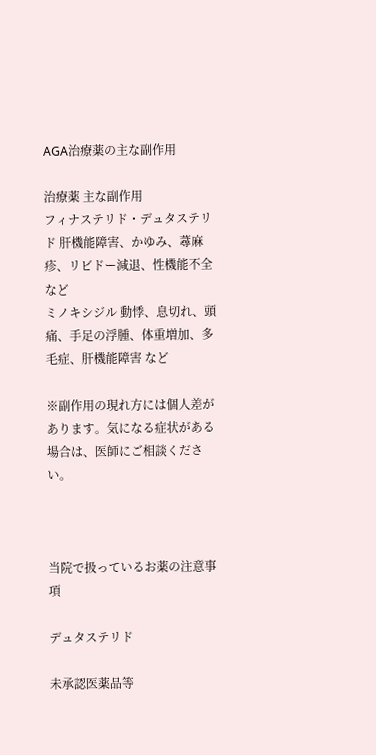AGA治療薬の主な副作用

治療薬 主な副作用
フィナステリド・デュタステリド 肝機能障害、かゆみ、蕁麻疹、リビドー減退、性機能不全 など
ミノキシジル 動悸、息切れ、頭痛、手足の浮腫、体重増加、多毛症、肝機能障害 など

※副作用の現れ方には個人差があります。気になる症状がある場合は、医師にご相談ください。



当院で扱っているお薬の注意事項

デュタステリド

未承認医薬品等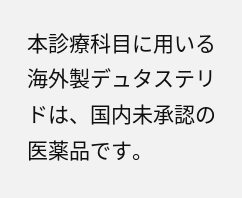本診療科目に用いる海外製デュタステリドは、国内未承認の医薬品です。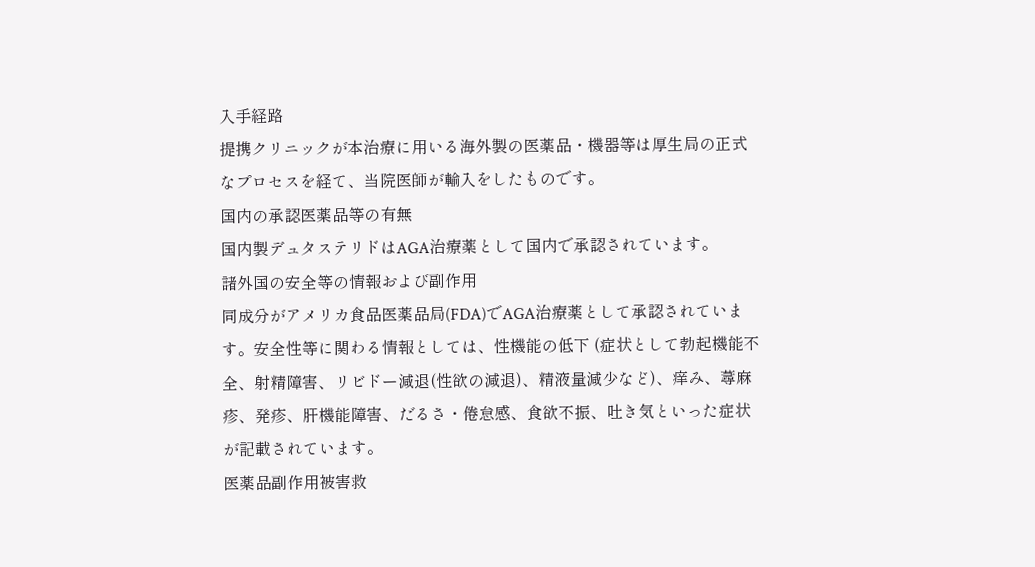入手経路
提携クリニックが本治療に用いる海外製の医薬品・機器等は厚生局の正式なプロセスを経て、当院医師が輸入をしたものです。
国内の承認医薬品等の有無
国内製デュタステリドはAGA治療薬として国内で承認されています。
諸外国の安全等の情報および副作用
同成分がアメリカ食品医薬品局(FDA)でAGA治療薬として承認されています。安全性等に関わる情報としては、性機能の低下 (症状として勃起機能不全、射精障害、リビドー減退(性欲の減退)、精液量減少など)、痒み、蕁麻疹、発疹、肝機能障害、だるさ・倦怠感、食欲不振、吐き気といった症状が記載されています。
医薬品副作用被害救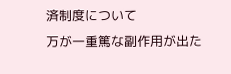済制度について
万が一重篤な副作用が出た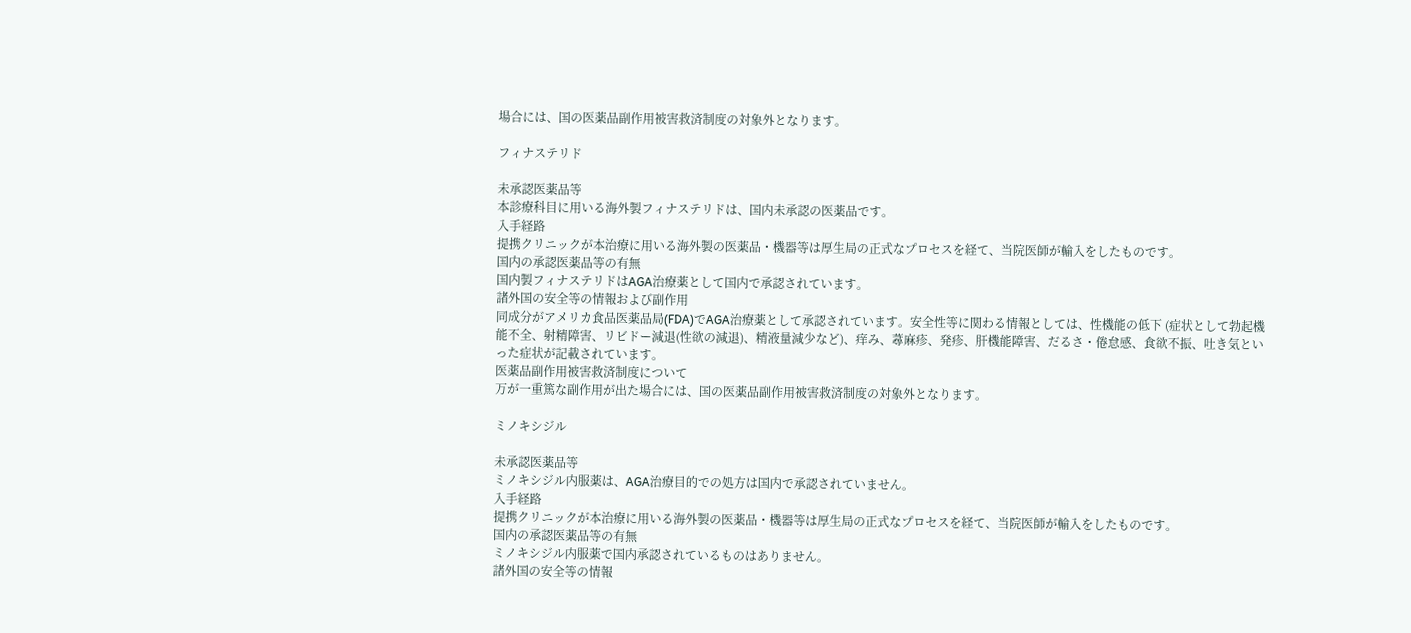場合には、国の医薬品副作用被害救済制度の対象外となります。

フィナステリド

未承認医薬品等
本診療科目に用いる海外製フィナステリドは、国内未承認の医薬品です。
入手経路
提携クリニックが本治療に用いる海外製の医薬品・機器等は厚生局の正式なプロセスを経て、当院医師が輸入をしたものです。
国内の承認医薬品等の有無
国内製フィナステリドはAGA治療薬として国内で承認されています。
諸外国の安全等の情報および副作用
同成分がアメリカ食品医薬品局(FDA)でAGA治療薬として承認されています。安全性等に関わる情報としては、性機能の低下 (症状として勃起機能不全、射精障害、リビドー減退(性欲の減退)、精液量減少など)、痒み、蕁麻疹、発疹、肝機能障害、だるさ・倦怠感、食欲不振、吐き気といった症状が記載されています。
医薬品副作用被害救済制度について
万が一重篤な副作用が出た場合には、国の医薬品副作用被害救済制度の対象外となります。

ミノキシジル

未承認医薬品等
ミノキシジル内服薬は、AGA治療目的での処方は国内で承認されていません。
入手経路
提携クリニックが本治療に用いる海外製の医薬品・機器等は厚生局の正式なプロセスを経て、当院医師が輸入をしたものです。
国内の承認医薬品等の有無
ミノキシジル内服薬で国内承認されているものはありません。
諸外国の安全等の情報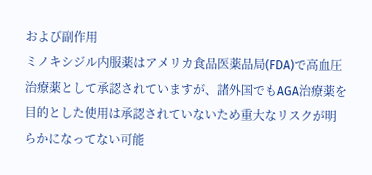および副作用
ミノキシジル内服薬はアメリカ食品医薬品局(FDA)で高血圧治療薬として承認されていますが、諸外国でもAGA治療薬を目的とした使用は承認されていないため重大なリスクが明らかになってない可能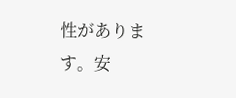性があります。安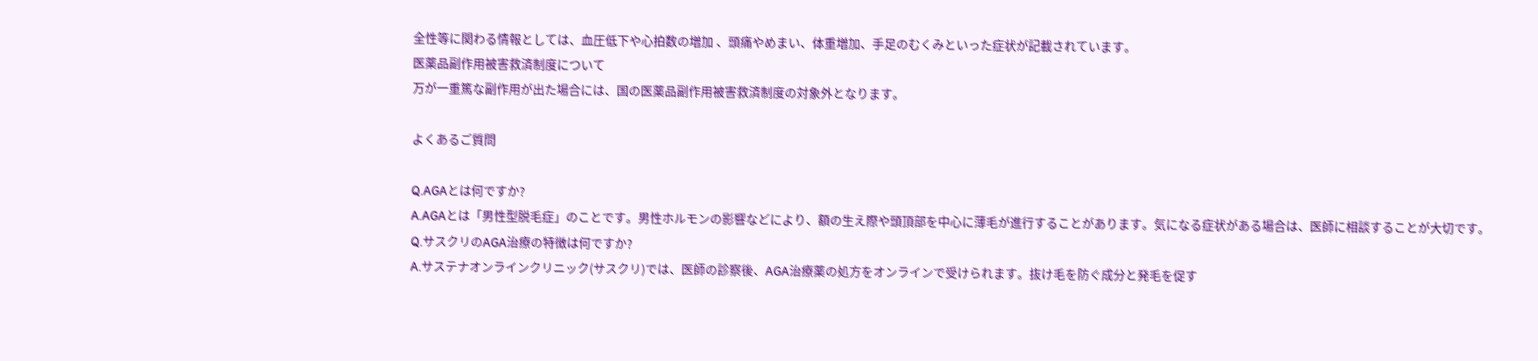全性等に関わる情報としては、血圧低下や心拍数の増加 、頭痛やめまい、体重増加、手足のむくみといった症状が記載されています。
医薬品副作用被害救済制度について
万が一重篤な副作用が出た場合には、国の医薬品副作用被害救済制度の対象外となります。

よくあるご質問

Q.AGAとは何ですか?
A.AGAとは「男性型脱毛症」のことです。男性ホルモンの影響などにより、額の生え際や頭頂部を中心に薄毛が進行することがあります。気になる症状がある場合は、医師に相談することが大切です。
Q.サスクリのAGA治療の特徴は何ですか?
A.サステナオンラインクリニック(サスクリ)では、医師の診察後、AGA治療薬の処方をオンラインで受けられます。抜け毛を防ぐ成分と発毛を促す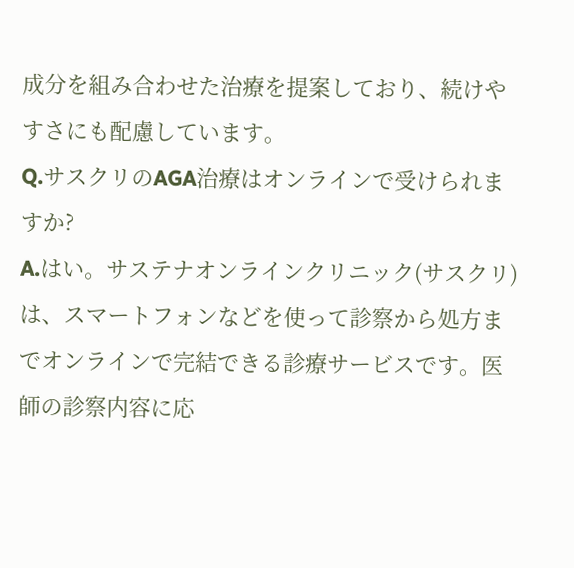成分を組み合わせた治療を提案しており、続けやすさにも配慮しています。
Q.サスクリのAGA治療はオンラインで受けられますか?
A.はい。サステナオンラインクリニック(サスクリ)は、スマートフォンなどを使って診察から処方までオンラインで完結できる診療サービスです。医師の診察内容に応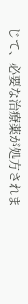じて、必要な治療薬が処方されま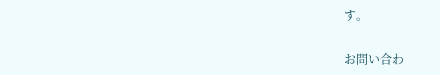す。

お問い合わ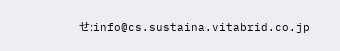せ:info@cs.sustaina.vitabrid.co.jp